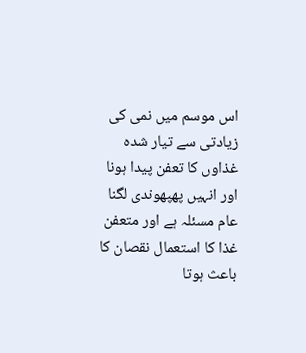اس موسم میں نمی کی زیادتی سے تیار شدہ غذاوں کا تعفن پیدا ہونا اور انہیں پھپھوندی لگنا عام مسئلہ ہے اور متعفن غذا کا استعمال نقصان کا باعث ہوتا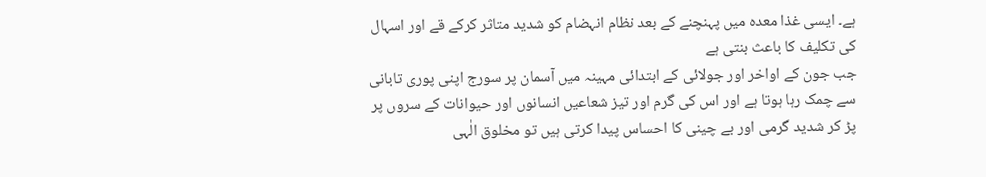ہے۔ ایسی غذا معدہ میں پہنچنے کے بعد نظام انہضام کو شدید متاثر کرکے قے اور اسہال کی تکلیف کا باعث بنتی ہے
جب جون کے اواخر اور جولائی کے ابتدائی مہینہ میں آسمان پر سورج اپنی پوری تابانی سے چمک رہا ہوتا ہے اور اس کی گرم اور تیز شعاعیں انسانوں اور حیوانات کے سروں پر پڑ کر شدید گرمی اور بے چینی کا احساس پیدا کرتی ہیں تو مخلوق الٰہی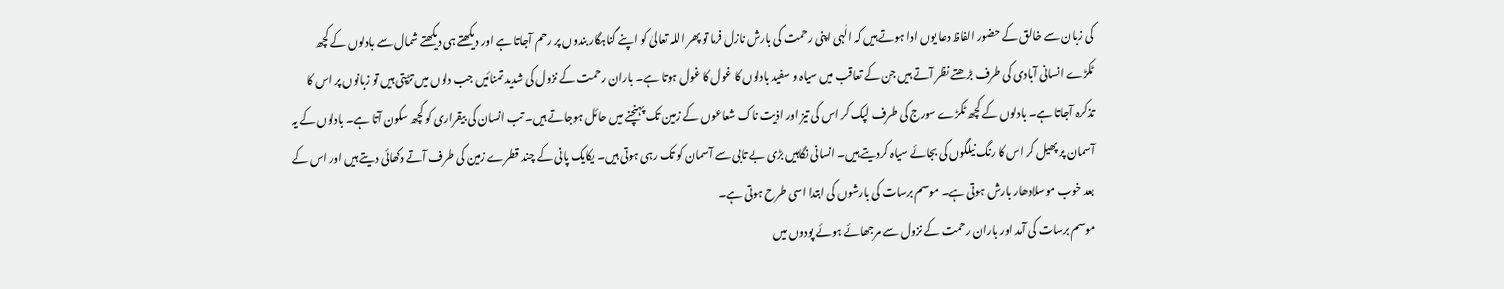کی زبان سے خالق کے حضور الفاظ دعا یوں ادا ہوتے ہیں کہ الٰہی اپنی رحمت کی بارش نازل فرما تو پھر اللہ تعالیٰ کو اپنے گناہگار بندوں پر رحم آجاتا ہے اور دیکھتے ہی دیکھتے شمال سے بادلوں کے کچھ ٹکڑے انسانی آبادی کی طرف بڑھتے نظر آتے ہیں جن کے تعاقب میں سیاہ و سفید بادلوں کا غول کا غول ہوتا ہے۔ باران رحمت کے نزول کی شدید تمنائیں جب دلوں میں تڑپتی ہیں تو زبانوں پر اس کا تذکرہ آجاتا ہے۔ بادلوں کے کچھ ٹکڑے سورج کی طرف لپک کر اس کی تیز اور اذیت ناک شعاعوں کے زمین تک پہنچنے میں حائل ہوجاتے ہیں۔ تب انسان کی بیقراری کو کچھ سکون آتا ہے۔ بادلوں کے یہ آسمان پر پھیل کر اس کا رنگ نیلگوں کی بجائے سیاہ کردیتے ہیں۔ انسانی نگاہیں بڑی بے تابی سے آسمان کو تک رہی ہوتی ہیں۔ یکایک پانی کے چند قطرے زمین کی طرف آتے دکھائی دیتے ہیں اور اس کے بعد خوب موسلادھار بارش ہوتی ہے۔ موسم برسات کی بارشوں کی ابتدا اسی طرح ہوتی ہے۔
موسم برسات کی آمد اور باران رحمت کے نزول سے مرجھائے ہوئے پودوں میں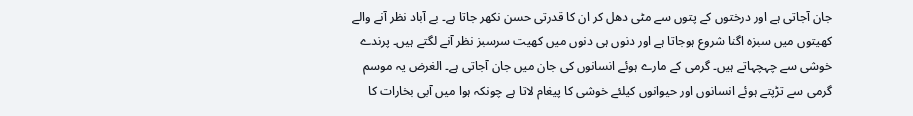جان آجاتی ہے اور درختوں کے پتوں سے مٹی دھل کر ان کا قدرتی حسن نکھر جاتا ہے۔ بے آباد نظر آنے والے کھیتوں میں سبزہ اگنا شروع ہوجاتا ہے اور دنوں ہی دنوں میں کھیت سرسبز نظر آنے لگتے ہیں۔ پرندے خوشی سے چہچہاتے ہیں۔ گرمی کے مارے ہوئے انسانوں کی جان میں جان آجاتی ہے۔ الغرض یہ موسم گرمی سے تڑپتے ہوئے انسانوں اور حیوانوں کیلئے خوشی کا پیغام لاتا ہے چونکہ ہوا میں آبی بخارات کا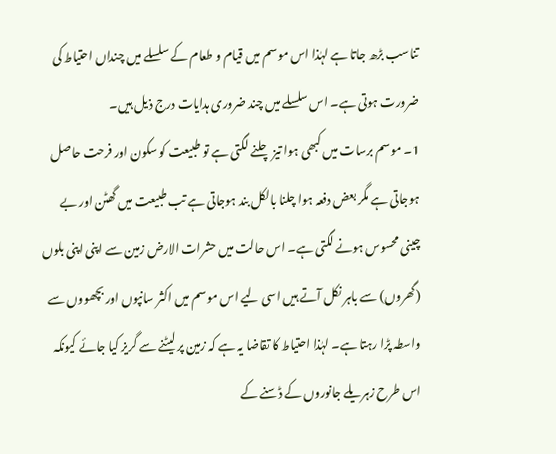تناسب بڑھ جاتا ہے لہٰذا اس موسم میں قیام و طعام کے سلسلے میں چنداں احتیاط کی ضرورت ہوتی ہے۔ اس سلسلے میں چند ضروری ہدایات درج ذیل ہیں۔
1۔ موسم برسات میں کبھی ہوا تیز چلنے لگتی ہے تو طبیعت کو سکون اور فرحت حاصل ہوجاتی ہے مگر بعض دفعہ ہوا چلنا بالکل بند ہوجاتی ہے تب طبیعت میں گھٹن اور بے چینی محسوس ہونے لگتی ہے۔ اس حالت میں حشرات الارض زمین سے اپنی اپنی بلوں (گھروں) سے باہر نکل آتے ہیں اسی لیے اس موسم میں اکثر سانپوں اور بچھووں سے واسطہ پڑا رہتا ہے۔ لہٰذا احتیاط کا تقاضا یہ ہے کہ زمین پر لیٹنے سے گریز کیا جائے کیونکہ اس طرح زہریلے جانوروں کے ڈسنے کے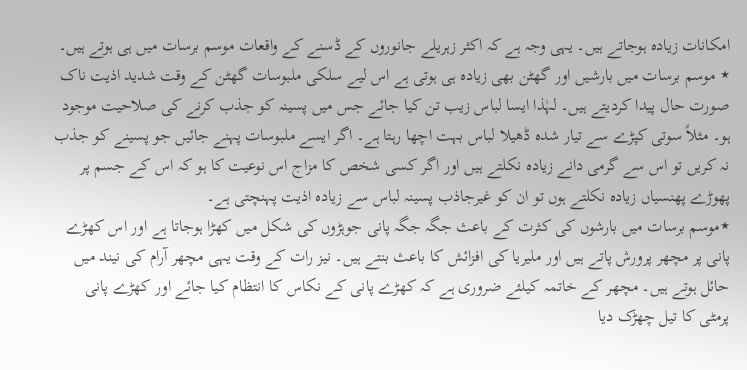امکانات زیادہ ہوجاتے ہیں۔ یہی وجہ ہے کہ اکثر زہریلے جانوروں کے ڈسنے کے واقعات موسم برسات میں ہی ہوتے ہیں۔
٭ موسم برسات میں بارشیں اور گھٹن بھی زیادہ ہی ہوتی ہے اس لیے سلکی ملبوسات گھٹن کے وقت شدید اذیت ناک صورت حال پیدا کردیتے ہیں۔ لہٰذا ایسا لباس زیب تن کیا جائے جس میں پسینہ کو جذب کرنے کی صلاحیت موجود ہو۔ مثلاً سوتی کپڑے سے تیار شدہ ڈھیلا لباس بہت اچھا رہتا ہے۔ اگر ایسے ملبوسات پہنے جائیں جو پسینے کو جذب نہ کریں تو اس سے گرمی دانے زیادہ نکلتے ہیں اور اگر کسی شخص کا مزاج اس نوعیت کا ہو کہ اس کے جسم پر پھوڑے پھنسیاں زیادہ نکلتے ہوں تو ان کو غیرجاذب پسینہ لباس سے زیادہ اذیت پہنچتی ہے۔
٭موسم برسات میں بارشوں کی کثرت کے باعث جگہ جگہ پانی جوہڑوں کی شکل میں کھڑا ہوجاتا ہے اور اس کھڑے پانی پر مچھر پرورش پاتے ہیں اور ملیریا کی افزائش کا باعث بنتے ہیں۔ نیز رات کے وقت یہی مچھر آرام کی نیند میں حائل ہوتے ہیں۔ مچھر کے خاتمہ کیلئے ضروری ہے کہ کھڑے پانی کے نکاس کا انتظام کیا جائے اور کھڑے پانی پرمٹی کا تیل چھڑک دیا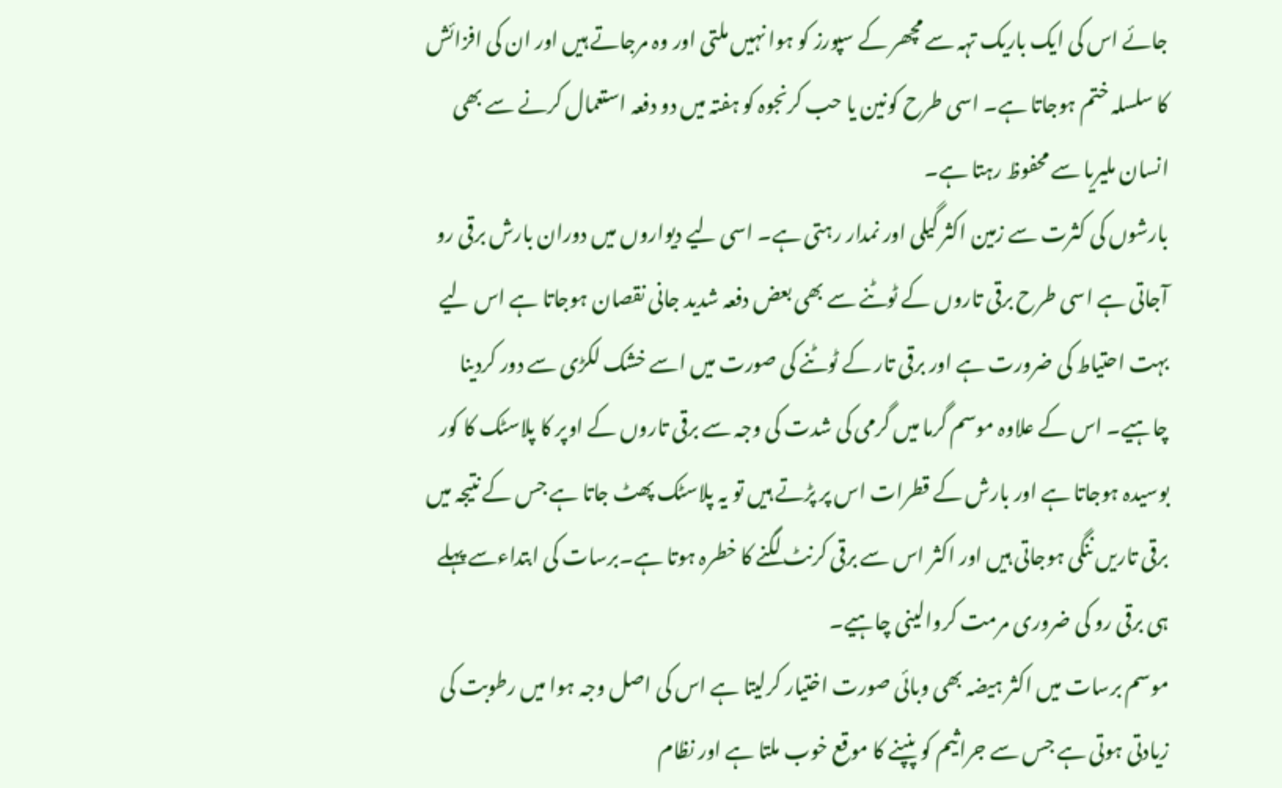جائے اس کی ایک باریک تہہ سے مچھر کے سپورز کو ہوا نہیں ملتی اور وہ مرجاتے ہیں اور ان کی افزائش کا سلسلہ ختم ہوجاتا ہے۔ اسی طرح کونین یا حب کرنجوہ کو ہفتہ میں دو دفعہ استعمال کرنے سے بھی انسان ملیریا سے محفوظ رہتا ہے۔
بارشوں کی کثرت سے زمین اکثر گیلی اور نمدار رہتی ہے۔ اسی لیے دیواروں میں دوران بارش برقی رو آجاتی ہے اسی طرح برقی تاروں کے ٹوٹنے سے بھی بعض دفعہ شدید جانی نقصان ہوجاتا ہے اس لیے بہت احتیاط کی ضرورت ہے اور برقی تار کے ٹوٹنے کی صورت میں اسے خشک لکڑی سے دور کردینا چاہیے۔ اس کے علاوہ موسم گرما میں گرمی کی شدت کی وجہ سے برقی تاروں کے اوپر کا پلاسٹک کا کور بوسیدہ ہوجاتا ہے اور بارش کے قطرات اس پر پڑتے ہیں تو یہ پلاسٹک پھٹ جاتا ہے جس کے نتیجہ میں برقی تاریں ننگی ہوجاتی ہیں اور اکثر اس سے برقی کرنٹ لگنے کا خطرہ ہوتا ہے۔برسات کی ابتداءسے پہلے ہی برقی رو کی ضروری مرمت کروالینی چاہیے۔
موسم برسات میں اکثر ہیضہ بھی وبائی صورت اختیار کرلیتا ہے اس کی اصل وجہ ہوا میں رطوبت کی زیادتی ہوتی ہے جس سے جراثیم کو پنپنے کا موقع خوب ملتا ہے اور نظام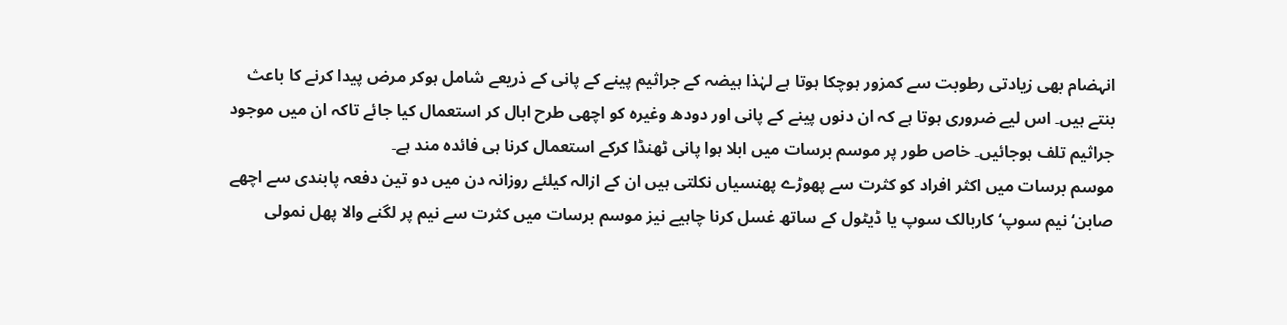انہضام بھی زیادتی رطوبت سے کمزور ہوچکا ہوتا ہے لہٰذا ہیضہ کے جراثیم پینے کے پانی کے ذریعے شامل ہوکر مرض پیدا کرنے کا باعث بنتے ہیں۔ اس لیے ضروری ہوتا ہے کہ ان دنوں پینے کے پانی اور دودھ وغیرہ کو اچھی طرح ابال کر استعمال کیا جائے تاکہ ان میں موجود جراثیم تلف ہوجائیں۔ خاص طور پر موسم برسات میں ابلا ہوا پانی ٹھنڈا کرکے استعمال کرنا ہی فائدہ مند ہے۔
موسم برسات میں اکثر افراد کو کثرت سے پھوڑے پھنسیاں نکلتی ہیں ان کے ازالہ کیلئے روزانہ دن میں دو تین دفعہ پابندی سے اچھے صابن‘ نیم سوپ‘ کاربالک سوپ یا ڈیٹول کے ساتھ غسل کرنا چاہیے نیز موسم برسات میں کثرت سے نیم پر لگنے والا پھل نمولی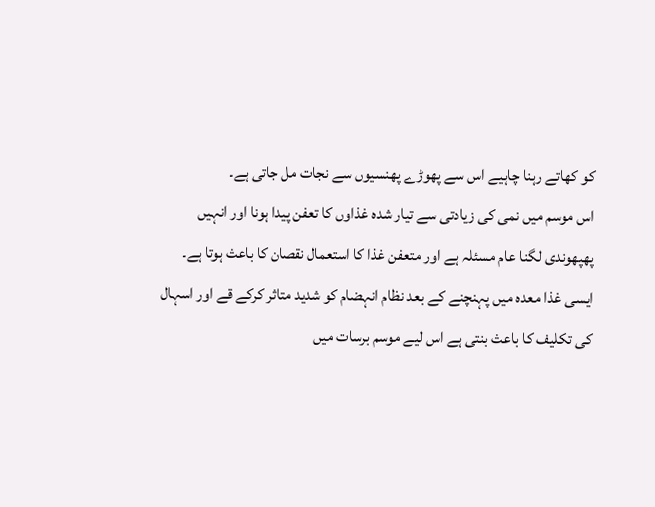کو کھاتے رہنا چاہیے اس سے پھوڑے پھنسیوں سے نجات مل جاتی ہے۔
اس موسم میں نمی کی زیادتی سے تیار شدہ غذاوں کا تعفن پیدا ہونا اور انہیں پھپھوندی لگنا عام مسئلہ ہے اور متعفن غذا کا استعمال نقصان کا باعث ہوتا ہے۔ ایسی غذا معدہ میں پہنچنے کے بعد نظام انہضام کو شدید متاثر کرکے قے اور اسہال کی تکلیف کا باعث بنتی ہے اس لیے موسم برسات میں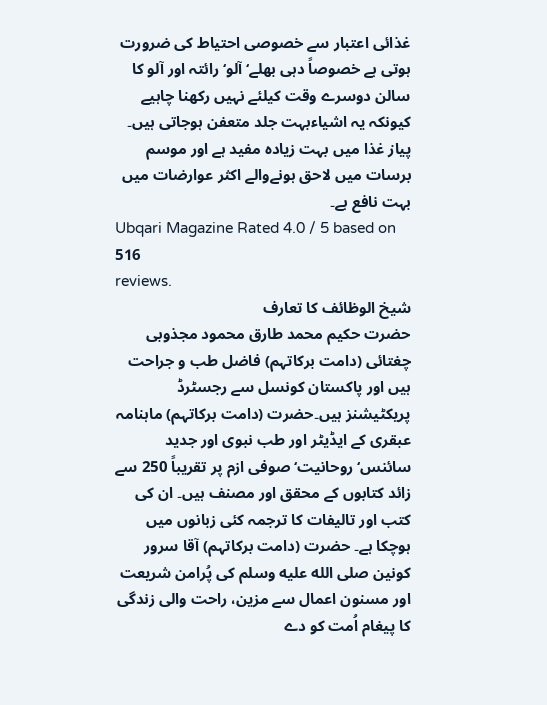غذائی اعتبار سے خصوصی احتیاط کی ضرورت ہوتی ہے خصوصاً دہی بھلے‘ آلو‘ رائتہ اور آلو کا سالن دوسرے وقت کیلئے نہیں رکھنا چاہیے کیونکہ یہ اشیاءبہت جلد متعفن ہوجاتی ہیں۔ پیاز غذا میں بہت زیادہ مفید ہے اور موسم برسات میں لاحق ہونےوالے اکثر عوارضات میں بہت نافع ہے۔
Ubqari Magazine Rated 4.0 / 5 based on 516
reviews.
شیخ الوظائف کا تعارف
حضرت حکیم محمد طارق محمود مجذوبی چغتائی (دامت برکاتہم) فاضل طب و جراحت ہیں اور پاکستان کونسل سے رجسٹرڈ پریکٹیشنز ہیں۔حضرت (دامت برکاتہم) ماہنامہ عبقری کے ایڈیٹر اور طب نبوی اور جدید سائنس‘ روحانیت‘ صوفی ازم پر تقریباً 250 سے زائد کتابوں کے محقق اور مصنف ہیں۔ ان کی کتب اور تالیفات کا ترجمہ کئی زبانوں میں ہوچکا ہے۔ حضرت (دامت برکاتہم) آقا سرور کونین صلى الله عليه وسلم کی پُرامن شریعت اور مسنون اعمال سے مزین، راحت والی زندگی کا پیغام اُمت کو دے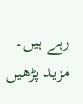رہے ہیں۔
مزید پڑھیں